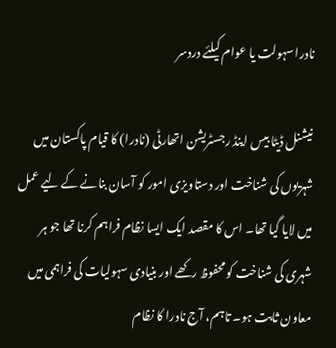نادرا سہولت یا عوام کیلئے دردسر

نیشنل ڈیٹا بیس اینڈ رجسٹریشن اتھارٹی (نادرا) کا قیام پاکستان میں شہریوں کی شناخت اور دستاویزی امور کو آسان بنانے کے لیے عمل میں لایا گیا تھا۔ اس کا مقصد ایک ایسا نظام فراہم کرنا تھا جو ہر شہری کی شناخت کو محفوظ رکھے اور بنیادی سہولیات کی فراہمی میں معاون ثابت ہو۔ تاہم، آج نادرا کا نظام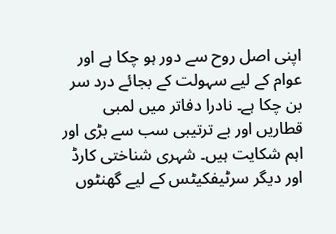اپنی اصل روح سے دور ہو چکا ہے اور عوام کے لیے سہولت کے بجائے درد سر بن چکا ہے۔ نادرا دفاتر میں لمبی قطاریں اور بے ترتیبی سب سے بڑی اور اہم شکایت ہیں۔ شہری شناختی کارڈ اور دیگر سرٹیفکیٹس کے لیے گھنٹوں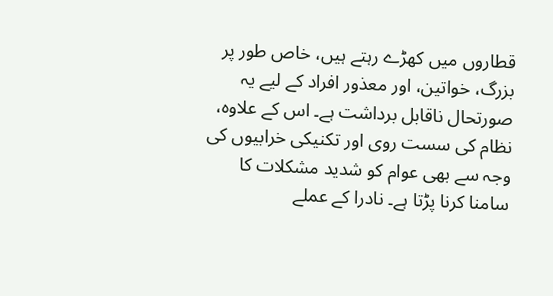قطاروں میں کھڑے رہتے ہیں، خاص طور پر بزرگ، خواتین، اور معذور افراد کے لیے یہ صورتحال ناقابل برداشت ہے۔ اس کے علاوہ، نظام کی سست روی اور تکنیکی خرابیوں کی وجہ سے بھی عوام کو شدید مشکلات کا سامنا کرنا پڑتا ہے۔ نادرا کے عملے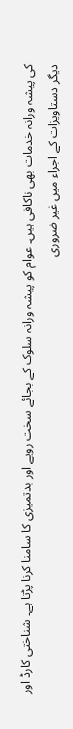کی پیشہ ورانہ خدمات بھی ناکافی ہیں۔ عوام کو پیشہ ورانہ سلوک کے بجائے سخت رویے اور بدتمیزی کا سامنا کرنا پڑتا ہے۔ شناختی کارڈ اور دیگر دستاویزات کے اجراء میں غیر ضروری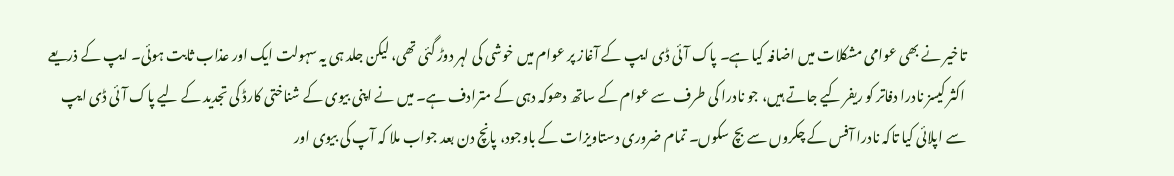تاخیر نے بھی عوامی مشکلات میں اضافہ کیا ہے۔ پاک آئی ڈی ایپ کے آغاز پر عوام میں خوشی کی لہر دوڑ گئی تھی، لیکن جلد ہی یہ سہولت ایک اور عذاب ثابت ہوئی۔ ایپ کے ذریعے اکثر کیسز نادرا دفاتر کو ریفر کیے جاتے ہیں، جو نادرا کی طرف سے عوام کے ساتھ دھوکہ دہی کے مترادف ہے۔ میں نے اپنی بیوی کے شناختی کارڈ کی تجدید کے لیے پاک آئی ڈی ایپ سے اپلائی کیا تاکہ نادرا آفس کے چکروں سے بچ سکوں۔ تمام ضروری دستاویزات کے باوجود، پانچ دن بعد جواب ملا کہ آپ کی بیوی اور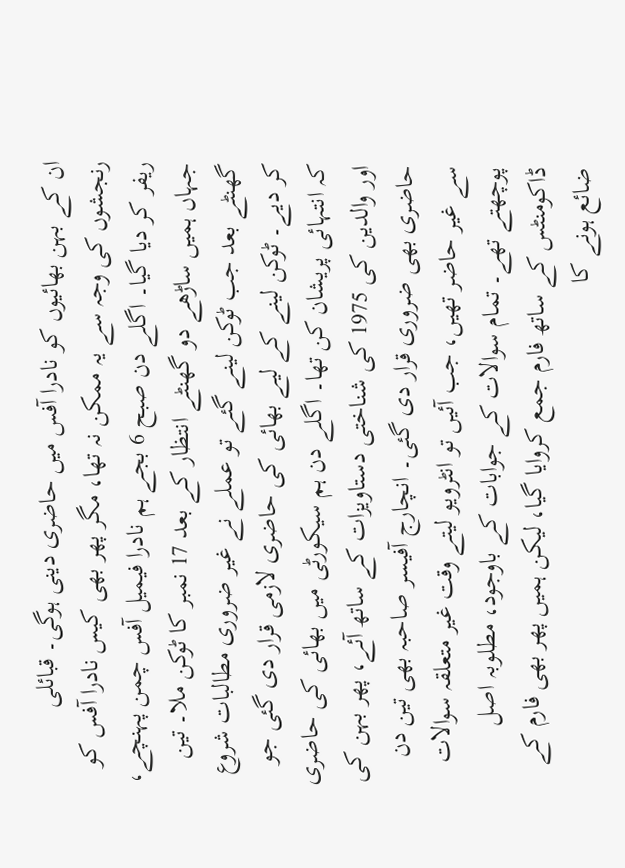ان کے بہن بھائیوں کو نادرا آفس میں حاضری دینی ہوگی۔ قبائلی رنجشوں کی وجہ سے یہ ممکن نہ تھا، مگر پھر بھی کیس نادرا آفس کو ریفر کر دیا گیا۔ اگلے دن صبح 6 بجے ہم نادرا فیمیل آفس چمن پہنچے، جہاں ہمیں ساڑھے دو گھنٹے انتظار کے بعد 17 نمبر کا ٹوکن ملا۔ تین گھنٹے بعد جب ٹوکن لینے گئے تو عملے نے غیر ضروری مطالبات شروع کر دیے۔ ٹوکن لینے کے لیے بھائی کی حاضری لازمی قرار دی گئی جو کہ انتہائی پریشان کن تھا۔ اگلے دن ہم سیکورٹی میں بھائی کی حاضری اور والدین کی 1975 کی شناختی دستاویزات کے ساتھ آئے، پھر بہن کی حاضری بھی ضروری قرار دی گئی۔ انچارج آفیسر صاحبہ بھی تین دن سے غیر حاضر تھیں، جب آئیں تو انٹرویو لیتے وقت غیر متعلقہ سوالات پوچھتے تھے۔ تمام سوالات کے جوابات کے باوجود، مطلوبہ اصل ڈاکومنٹس کے ساتھ فارم جمع کروایا گیا، لیکن ہمیں پھر بھی فارم کے ضائع ہونے کا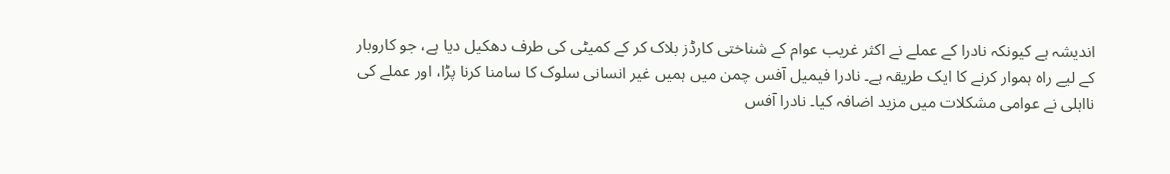اندیشہ ہے کیونکہ نادرا کے عملے نے اکثر غریب عوام کے شناختی کارڈز بلاک کر کے کمیٹی کی طرف دھکیل دیا ہے، جو کاروبار کے لیے راہ ہموار کرنے کا ایک طریقہ ہے۔ نادرا فیمیل آفس چمن میں ہمیں غیر انسانی سلوک کا سامنا کرنا پڑا، اور عملے کی نااہلی نے عوامی مشکلات میں مزید اضافہ کیا۔ نادرا آفس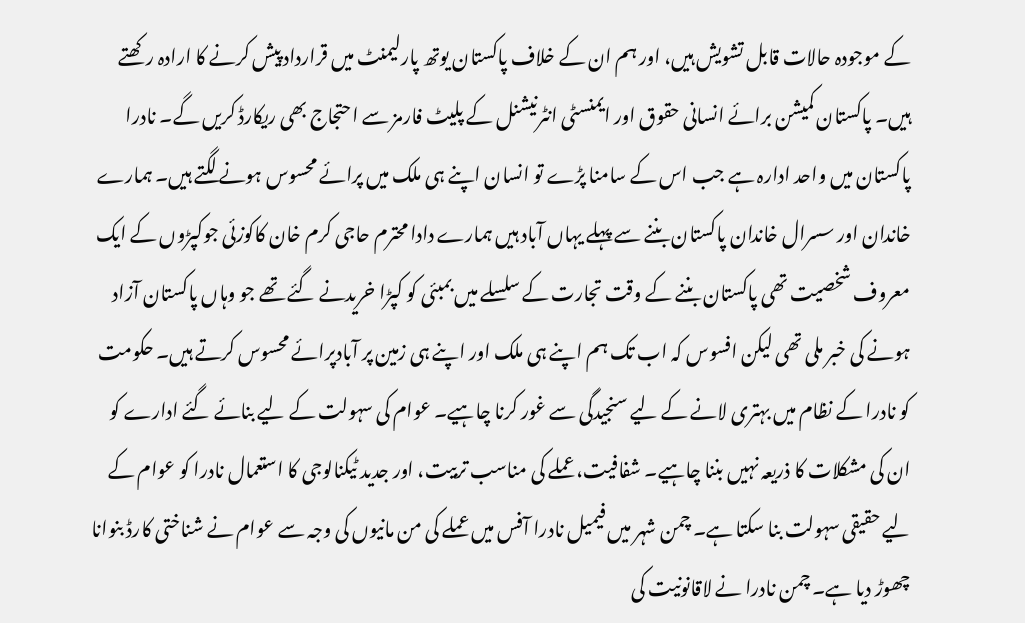کے موجودہ حالات قابل تشویش ہیں، اور ہم ان کے خلاف پاکستان یوتھ پارلیمنٹ میں قرارداد پیش کرنے کا ارادہ رکھتے ہیں۔ پاکستان کمیشن برائے انسانی حقوق اور ایمنسٹی انٹرنیشنل کے پلیٹ فارمز سے احتجاج بھی ریکارڈ کریں گے۔ نادرا پاکستان میں واحد ادارہ ہے جب اس کے سامنا پڑے تو انسان اپنے ہی ملک میں پرائے محسوس ہونے لگتے ہیں۔ ہمارے خاندان اور سسرال خاندان پاکستان بننے سے پہلے یہاں آباد ہیں ہمارے دادا محترم حاجی کرم خان کاکوزئی جوکپڑوں کے ایک معروف شخصیت تھی پاکستان بننے کے وقت تجارت کے سلسلے میں بمبئی کو کپڑا خریدنے گئے تھے جو وہاں پاکستان آزاد ہونے کی خبر ملی تھی لیکن افسوس کہ اب تک ہم اپنے ہی ملک اور اپنے ہی زمین پر آبادپرائے محسوس کرتے ہیں۔ حکومت کو نادرا کے نظام میں بہتری لانے کے لیے سنجیدگی سے غور کرنا چاہیے۔ عوام کی سہولت کے لیے بنائے گئے ادارے کو ان کی مشکلات کا ذریعہ نہیں بننا چاہیے۔ شفافیت، عملے کی مناسب تربیت، اور جدید ٹیکنالوجی کا استعمال نادرا کو عوام کے لیے حقیقی سہولت بنا سکتا ہے۔ چمن شہر میں فیمیل نادرا آفس میں عملے کی من مانیوں کی وجہ سے عوام نے شناختی کارڈ بنوانا چھوڑ دیا ہے۔ چمن نادرا نے لاقانونیت کی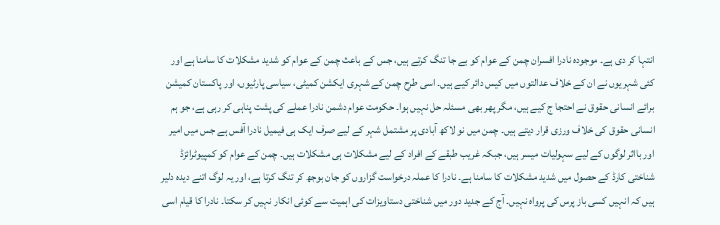انتہا کر دی ہے۔ موجودہ نادرا افسران چمن کے عوام کو بے جا تنگ کرتے ہیں، جس کے باعث چمن کے عوام کو شدید مشکلات کا سامنا ہے اور کئی شہریوں نے ان کے خلاف عدالتوں میں کیس دائر کیے ہیں۔ اسی طرح چمن کے شہری ایکشن کمیٹی، سیاسی پارٹیوں، اور پاکستان کمیشن برائے انسانی حقوق نے احتجا ج کیے ہیں، مگر پھر بھی مسئلہ حل نہیں ہوا۔ حکومت عوام دشمن نادرا عملے کی پشت پناہی کر رہی ہے، جو ہم انسانی حقوق کی خلاف ورزی قرار دیتے ہیں۔ چمن میں نو لاکھ آبادی پر مشتمل شہر کے لیے صرف ایک ہی فیمیل نادرا آفس ہے جس میں امیر اور بااثر لوگوں کے لیے سہولیات میسر ہیں، جبکہ غریب طبقے کے افراد کے لیے مشکلات ہی مشکلات ہیں۔ چمن کے عوام کو کمپیوٹرائزڈ شناختی کارڈ کے حصول میں شدید مشکلات کا سامنا ہے۔ نادرا کا عملہ درخواست گزاروں کو جان بوجھ کر تنگ کرتا ہے، اور یہ لوگ اتنے دیدہ دلیر ہیں کہ انہیں کسی باز پرس کی پرواہ نہیں۔ آج کے جدید دور میں شناختی دستاویزات کی اہمیت سے کوئی انکار نہیں کر سکتا۔ نادرا کا قیام اسی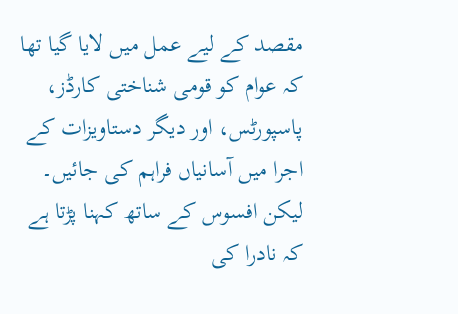مقصد کے لیے عمل میں لایا گیا تھا کہ عوام کو قومی شناختی کارڈز، پاسپورٹس، اور دیگر دستاویزات کے اجرا میں آسانیاں فراہم کی جائیں۔ لیکن افسوس کے ساتھ کہنا پڑتا ہے کہ نادرا کی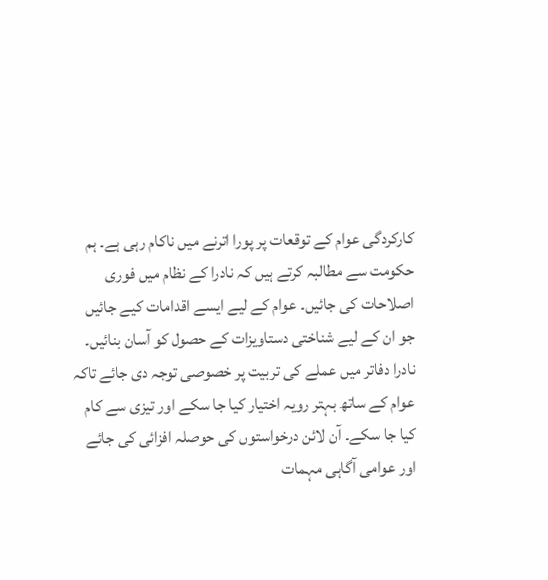کارکردگی عوام کے توقعات پر پورا اترنے میں ناکام رہی ہے۔ ہم حکومت سے مطالبہ کرتے ہیں کہ نادرا کے نظام میں فوری اصلاحات کی جائیں۔ عوام کے لیے ایسے اقدامات کیے جائیں جو ان کے لیے شناختی دستاویزات کے حصول کو آسان بنائیں۔ نادرا دفاتر میں عملے کی تربیت پر خصوصی توجہ دی جائے تاکہ عوام کے ساتھ بہتر رویہ اختیار کیا جا سکے اور تیزی سے کام کیا جا سکے۔ آن لائن درخواستوں کی حوصلہ افزائی کی جائے اور عوامی آگاہی مہمات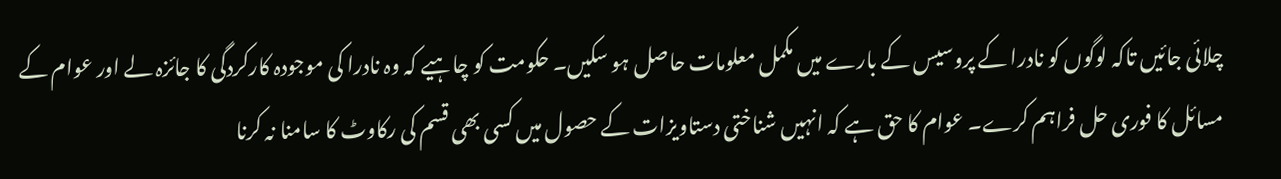چلائی جائیں تاکہ لوگوں کو نادرا کے پروسیس کے بارے میں مکمل معلومات حاصل ہو سکیں۔ حکومت کو چاہیے کہ وہ نادرا کی موجودہ کارکردگی کا جائزہ لے اور عوام کے مسائل کا فوری حل فراہم کرے۔ عوام کا حق ہے کہ انہیں شناختی دستاویزات کے حصول میں کسی بھی قسم کی رکاوٹ کا سامنا نہ کرنا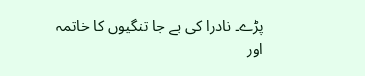پڑے۔ نادرا کی بے جا تنگیوں کا خاتمہ اور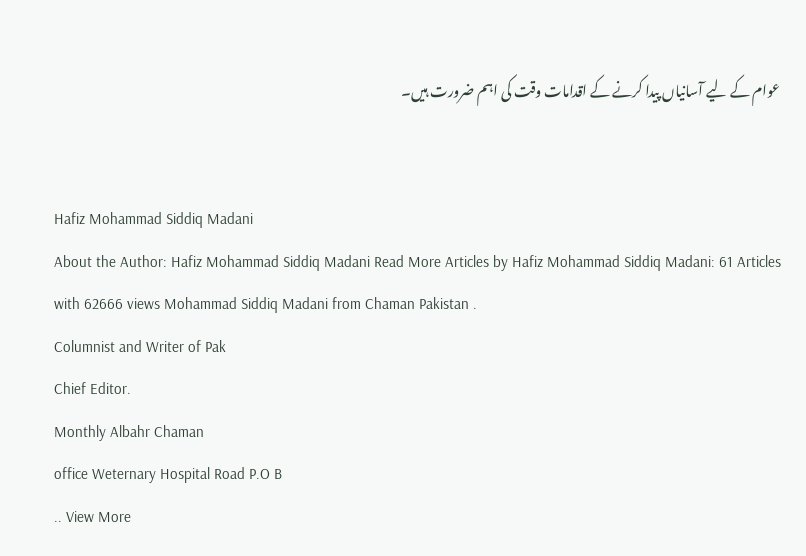عوام کے لیے آسانیاں پیدا کرنے کے اقدامات وقت کی اہم ضرورت ہیں۔


Hafiz Mohammad Siddiq Madani
About the Author: Hafiz Mohammad Siddiq Madani Read More Articles by Hafiz Mohammad Siddiq Madani: 61 Articles with 62666 views Mohammad Siddiq Madani from Chaman Pakistan .
Columnist and Writer of Pak
Chief Editor.
Monthly Albahr Chaman
office Weternary Hospital Road P.O B
.. View More